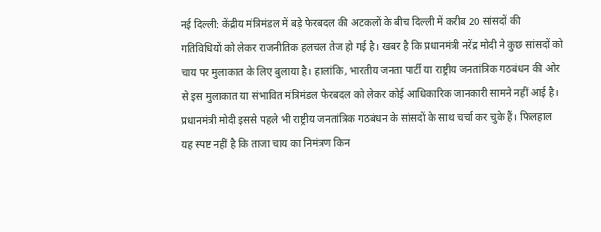नई दिल्ली: केंद्रीय मंत्रिमंडल में बड़े फेरबदल की अटकलों के बीच दिल्ली में करीब 20 सांसदों की गतिविधियों को लेकर राजनीतिक हलचल तेज हो गई है। खबर है कि प्रधानमंत्री नरेंद्र मोदी ने कुछ सांसदों को चाय पर मुलाकात के लिए बुलाया है। हालांकि, भारतीय जनता पार्टी या राष्ट्रीय जनतांत्रिक गठबंधन की ओर से इस मुलाकात या संभावित मंत्रिमंडल फेरबदल को लेकर कोई आधिकारिक जानकारी सामने नहीं आई है।
प्रधानमंत्री मोदी इससे पहले भी राष्ट्रीय जनतांत्रिक गठबंधन के सांसदों के साथ चर्चा कर चुके हैं। फिलहाल यह स्पष्ट नहीं है कि ताजा चाय का निमंत्रण किन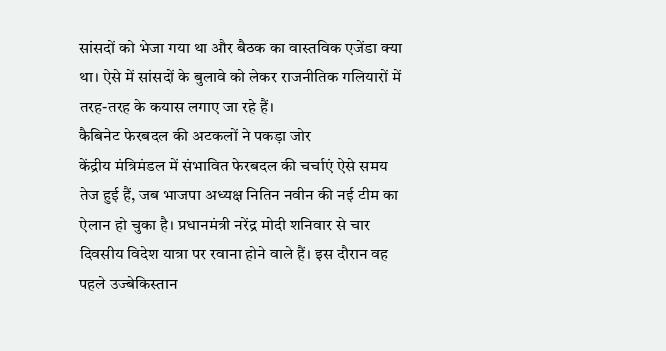सांसदों को भेजा गया था और बैठक का वास्तविक एजेंडा क्या था। ऐसे में सांसदों के बुलावे को लेकर राजनीतिक गलियारों में तरह-तरह के कयास लगाए जा रहे हैं।
कैबिनेट फेरबदल की अटकलों ने पकड़ा जोर
केंद्रीय मंत्रिमंडल में संभावित फेरबदल की चर्चाएं ऐसे समय तेज हुई हैं, जब भाजपा अध्यक्ष नितिन नवीन की नई टीम का ऐलान हो चुका है। प्रधानमंत्री नरेंद्र मोदी शनिवार से चार दिवसीय विदेश यात्रा पर रवाना होने वाले हैं। इस दौरान वह पहले उज्बेकिस्तान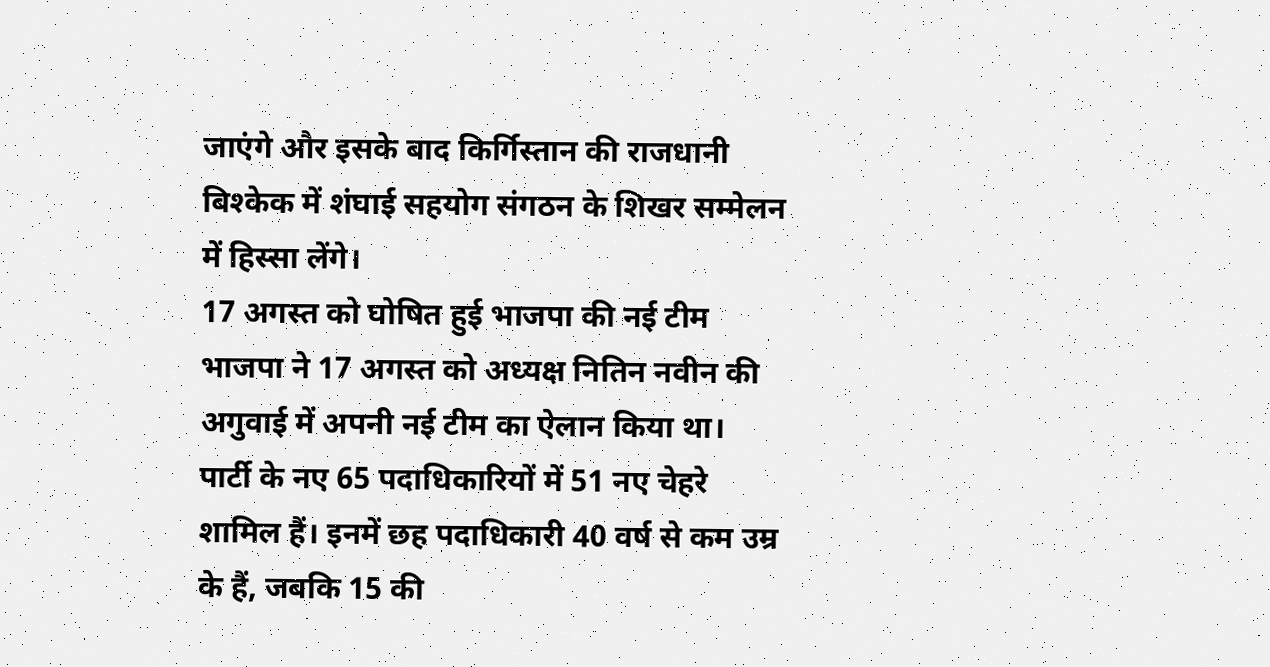जाएंगे और इसके बाद किर्गिस्तान की राजधानी बिश्केक में शंघाई सहयोग संगठन के शिखर सम्मेलन में हिस्सा लेंगे।
17 अगस्त को घोषित हुई भाजपा की नई टीम
भाजपा ने 17 अगस्त को अध्यक्ष नितिन नवीन की अगुवाई में अपनी नई टीम का ऐलान किया था। पार्टी के नए 65 पदाधिकारियों में 51 नए चेहरे शामिल हैं। इनमें छह पदाधिकारी 40 वर्ष से कम उम्र के हैं, जबकि 15 की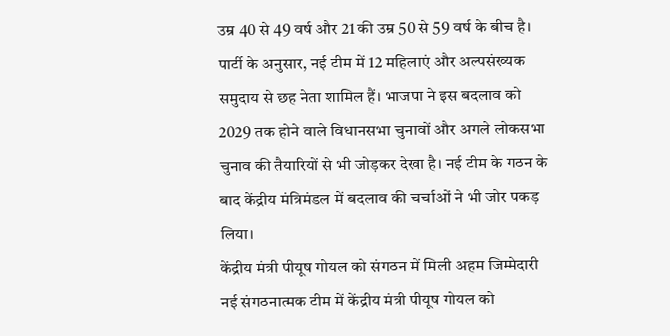उम्र 40 से 49 वर्ष और 21 की उम्र 50 से 59 वर्ष के बीच है।
पार्टी के अनुसार, नई टीम में 12 महिलाएं और अल्पसंख्यक समुदाय से छह नेता शामिल हैं। भाजपा ने इस बदलाव को 2029 तक होने वाले विधानसभा चुनावों और अगले लोकसभा चुनाव की तैयारियों से भी जोड़कर देखा है। नई टीम के गठन के बाद केंद्रीय मंत्रिमंडल में बदलाव की चर्चाओं ने भी जोर पकड़ लिया।
केंद्रीय मंत्री पीयूष गोयल को संगठन में मिली अहम जिम्मेदारी
नई संगठनात्मक टीम में केंद्रीय मंत्री पीयूष गोयल को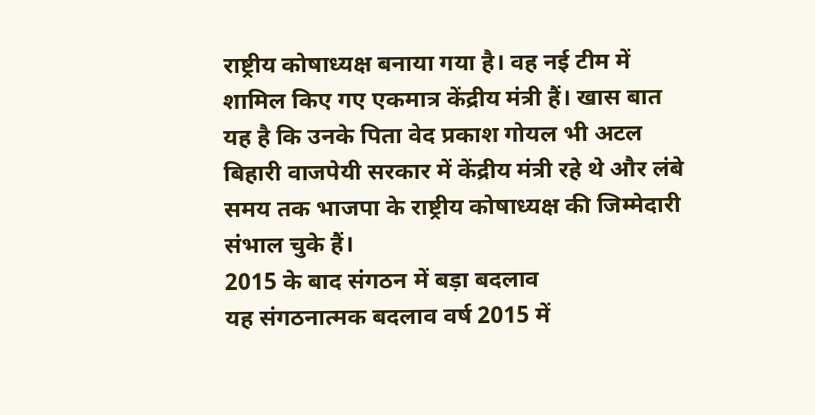राष्ट्रीय कोषाध्यक्ष बनाया गया है। वह नई टीम में शामिल किए गए एकमात्र केंद्रीय मंत्री हैं। खास बात यह है कि उनके पिता वेद प्रकाश गोयल भी अटल बिहारी वाजपेयी सरकार में केंद्रीय मंत्री रहे थे और लंबे समय तक भाजपा के राष्ट्रीय कोषाध्यक्ष की जिम्मेदारी संभाल चुके हैं।
2015 के बाद संगठन में बड़ा बदलाव
यह संगठनात्मक बदलाव वर्ष 2015 में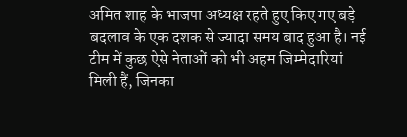अमित शाह के भाजपा अध्यक्ष रहते हुए किए गए बड़े बदलाव के एक दशक से ज्यादा समय बाद हुआ है। नई टीम में कुछ ऐसे नेताओं को भी अहम जिम्मेदारियां मिली हैं, जिनका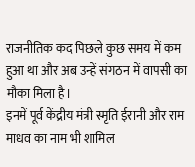राजनीतिक कद पिछले कुछ समय में कम हुआ था और अब उन्हें संगठन में वापसी का मौका मिला है।
इनमें पूर्व केंद्रीय मंत्री स्मृति ईरानी और राम माधव का नाम भी शामिल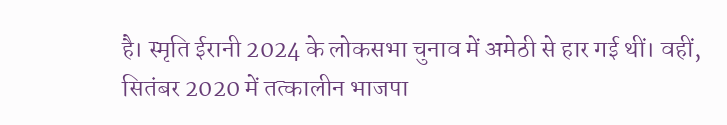है। स्मृति ईरानी 2024 के लोकसभा चुनाव में अमेठी से हार गई थीं। वहीं, सितंबर 2020 में तत्कालीन भाजपा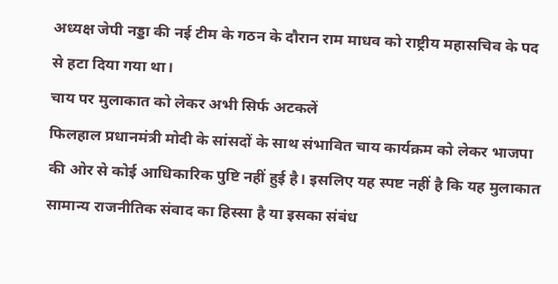अध्यक्ष जेपी नड्डा की नई टीम के गठन के दौरान राम माधव को राष्ट्रीय महासचिव के पद से हटा दिया गया था।
चाय पर मुलाकात को लेकर अभी सिर्फ अटकलें
फिलहाल प्रधानमंत्री मोदी के सांसदों के साथ संभावित चाय कार्यक्रम को लेकर भाजपा की ओर से कोई आधिकारिक पुष्टि नहीं हुई है। इसलिए यह स्पष्ट नहीं है कि यह मुलाकात सामान्य राजनीतिक संवाद का हिस्सा है या इसका संबंध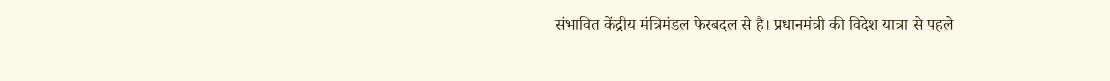संभावित केंद्रीय मंत्रिमंडल फेरबदल से है। प्रधानमंत्री की विदेश यात्रा से पहले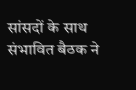सांसदों के साथ संभावित बैठक ने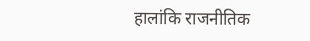हालांकि राजनीतिक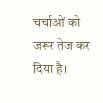चर्चाओं को जरूर तेज कर दिया है।